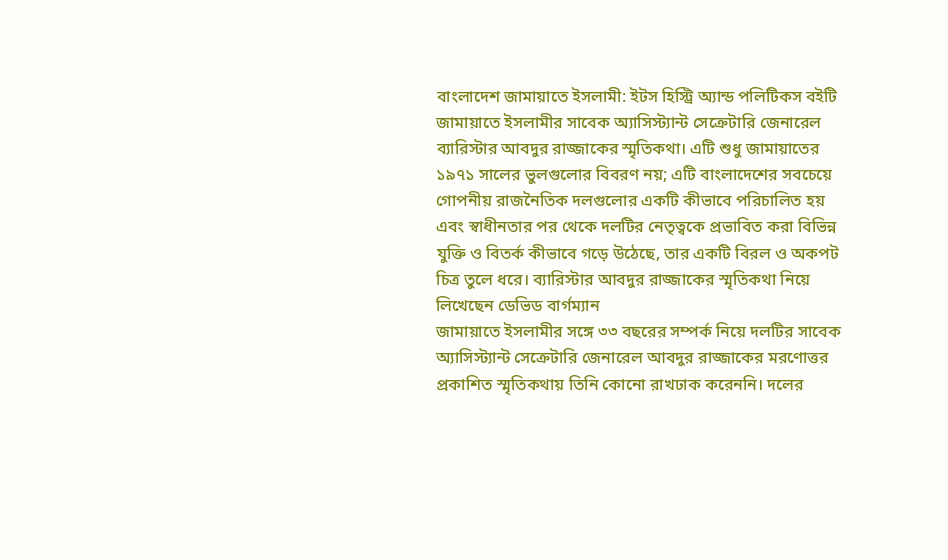বাংলাদেশ জামায়াতে ইসলামী: ইটস হিস্ট্রি অ্যান্ড পলিটিকস বইটি জামায়াতে ইসলামীর সাবেক অ্যাসিস্ট্যান্ট সেক্রেটারি জেনারেল ব্যারিস্টার আবদুর রাজ্জাকের স্মৃতিকথা। এটি শুধু জামায়াতের ১৯৭১ সালের ভুলগুলোর বিবরণ নয়; এটি বাংলাদেশের সবচেয়ে গোপনীয় রাজনৈতিক দলগুলোর একটি কীভাবে পরিচালিত হয় এবং স্বাধীনতার পর থেকে দলটির নেতৃত্বকে প্রভাবিত করা বিভিন্ন যুক্তি ও বিতর্ক কীভাবে গড়ে উঠেছে, তার একটি বিরল ও অকপট চিত্র তুলে ধরে। ব্যারিস্টার আবদুর রাজ্জাকের স্মৃতিকথা নিয়ে লিখেছেন ডেভিড বার্গম্যান
জামায়াতে ইসলামীর সঙ্গে ৩৩ বছরের সম্পর্ক নিয়ে দলটির সাবেক অ্যাসিস্ট্যান্ট সেক্রেটারি জেনারেল আবদুর রাজ্জাকের মরণোত্তর প্রকাশিত স্মৃতিকথায় তিনি কোনো রাখঢাক করেননি। দলের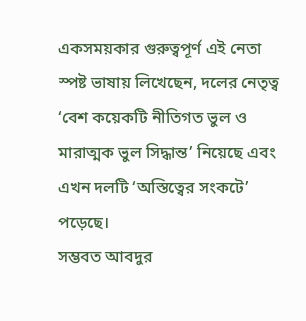একসময়কার গুরুত্বপূর্ণ এই নেতা স্পষ্ট ভাষায় লিখেছেন, দলের নেতৃত্ব ‘বেশ কয়েকটি নীতিগত ভুল ও মারাত্মক ভুল সিদ্ধান্ত’ নিয়েছে এবং এখন দলটি ‘অস্তিত্বের সংকটে’ পড়েছে।
সম্ভবত আবদুর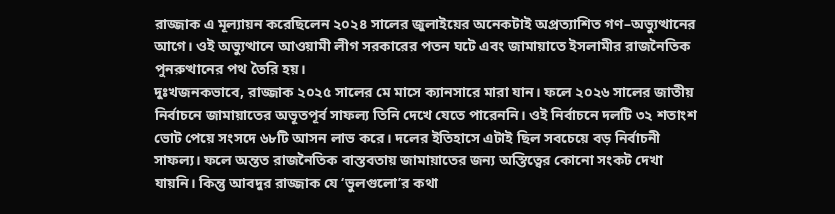রাজ্জাক এ মূল্যায়ন করেছিলেন ২০২৪ সালের জুলাইয়ের অনেকটাই অপ্রত্যাশিত গণ–অভ্যুত্থানের আগে। ওই অভ্যুত্থানে আওয়ামী লীগ সরকারের পতন ঘটে এবং জামায়াতে ইসলামীর রাজনৈতিক পুনরুত্থানের পথ তৈরি হয়।
দুঃখজনকভাবে, রাজ্জাক ২০২৫ সালের মে মাসে ক্যানসারে মারা যান। ফলে ২০২৬ সালের জাতীয় নির্বাচনে জামায়াতের অভূতপূর্ব সাফল্য তিনি দেখে যেতে পারেননি। ওই নির্বাচনে দলটি ৩২ শতাংশ ভোট পেয়ে সংসদে ৬৮টি আসন লাভ করে। দলের ইতিহাসে এটাই ছিল সবচেয়ে বড় নির্বাচনী সাফল্য। ফলে অন্তত রাজনৈতিক বাস্তবতায় জামায়াতের জন্য অস্তিত্বের কোনো সংকট দেখা যায়নি। কিন্তু আবদুর রাজ্জাক যে ‘ভুলগুলো’র কথা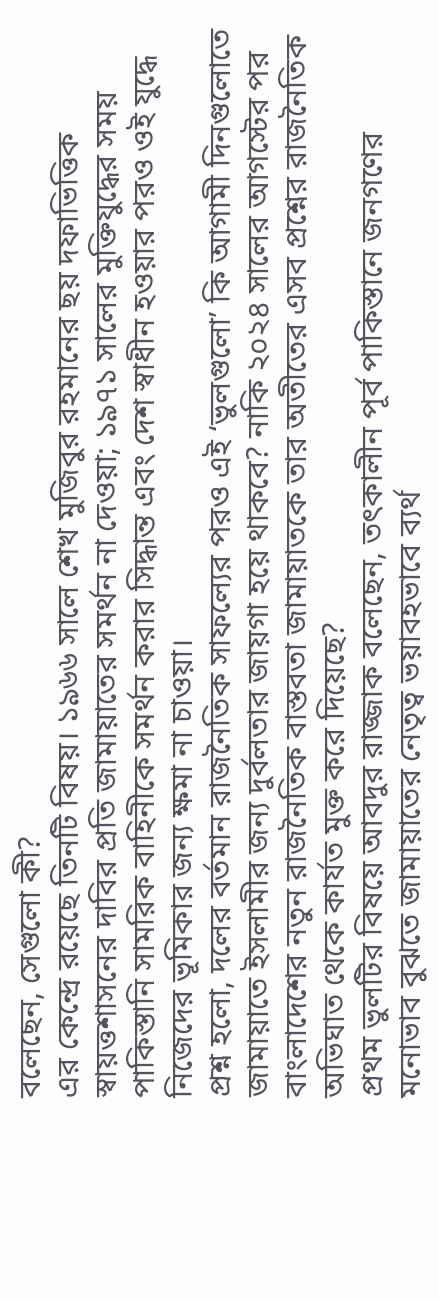বলেছেন, সেগুলো কী?
এর কেন্দ্রে রয়েছে তিনটি বিষয়। ১৯৬৬ সালে শেখ মুজিবুর রহমানের ছয় দফাভিত্তিক স্বায়ত্তশাসনের দাবির প্রতি জামায়াতের সমর্থন না দেওয়া; ১৯৭১ সালের মুক্তিযুদ্ধের সময় পাকিস্তানি সামরিক বাহিনীকে সমর্থন করার সিদ্ধান্ত এবং দেশ স্বাধীন হওয়ার পরও ওই যুদ্ধে নিজেদের ভূমিকার জন্য ক্ষমা না চাওয়া।
প্রশ্ন হলো, দলের বর্তমান রাজনৈতিক সাফল্যের পরও এই ‘ভুলগুলো’ কি আগামী দিনগুলোতে জামায়াতে ইসলামীর জন্য দুর্বলতার জায়গা হয়ে থাকবে? নাকি ২০২৪ সালের আগস্টের পর বাংলাদেশের নতুন রাজনৈতিক বাস্তবতা জামায়াতকে তার অতীতের এসব প্রশ্নের রাজনৈতিক অভিঘাত থেকে কার্যত মুক্ত করে দিয়েছে?
প্রথম ভুলটির বিষয়ে আবদুর রাজ্জাক বলেছেন, তৎকালীন পূর্ব পাকিস্তানে জনগণের মনোভাব বুঝতে জামায়াতের নেতৃত্ব ভয়াবহভাবে ব্যর্থ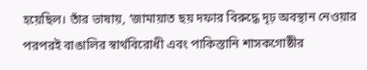হয়েছিল। তাঁর ভাষায়, ‘জামায়াত ছয় দফার বিরুদ্ধে দৃঢ় অবস্থান নেওয়ার পরপরই বাঙালির স্বার্থবিরোধী এবং পাকিস্তানি শাসকগোষ্ঠীর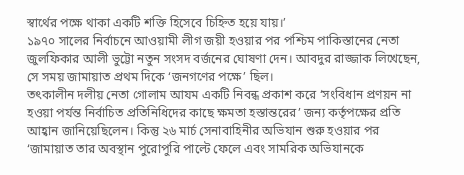স্বার্থের পক্ষে থাকা একটি শক্তি হিসেবে চিহ্নিত হয়ে যায়।’
১৯৭০ সালের নির্বাচনে আওয়ামী লীগ জয়ী হওয়ার পর পশ্চিম পাকিস্তানের নেতা জুলফিকার আলী ভুট্টো নতুন সংসদ বর্জনের ঘোষণা দেন। আবদুর রাজ্জাক লিখেছেন, সে সময় জামায়াত প্রথম দিকে ‘জনগণের পক্ষে’ ছিল।
তৎকালীন দলীয় নেতা গোলাম আযম একটি নিবন্ধ প্রকাশ করে ‘সংবিধান প্রণয়ন না হওয়া পর্যন্ত নির্বাচিত প্রতিনিধিদের কাছে ক্ষমতা হস্তান্তরের’ জন্য কর্তৃপক্ষের প্রতি আহ্বান জানিয়েছিলেন। কিন্তু ২৬ মার্চ সেনাবাহিনীর অভিযান শুরু হওয়ার পর ‘জামায়াত তার অবস্থান পুরোপুরি পাল্টে ফেলে এবং সামরিক অভিযানকে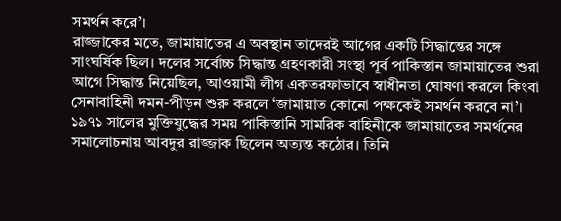সমর্থন করে’।
রাজ্জাকের মতে, জামায়াতের এ অবস্থান তাদেরই আগের একটি সিদ্ধান্তের সঙ্গে সাংঘর্ষিক ছিল। দলের সর্বোচ্চ সিদ্ধান্ত গ্রহণকারী সংস্থা পূর্ব পাকিস্তান জামায়াতের শুরা আগে সিদ্ধান্ত নিয়েছিল, আওয়ামী লীগ একতরফাভাবে স্বাধীনতা ঘোষণা করলে কিংবা সেনাবাহিনী দমন-পীড়ন শুরু করলে ‘জামায়াত কোনো পক্ষকেই সমর্থন করবে না’।
১৯৭১ সালের মুক্তিযুদ্ধের সময় পাকিস্তানি সামরিক বাহিনীকে জামায়াতের সমর্থনের সমালোচনায় আবদুর রাজ্জাক ছিলেন অত্যন্ত কঠোর। তিনি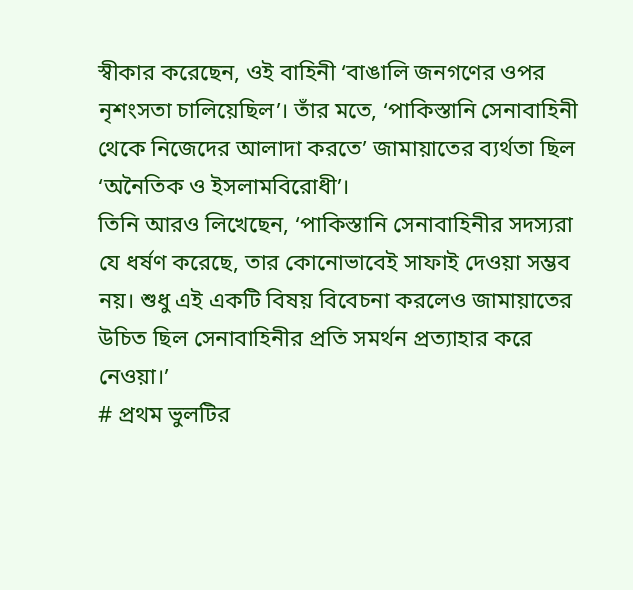স্বীকার করেছেন, ওই বাহিনী ‘বাঙালি জনগণের ওপর নৃশংসতা চালিয়েছিল’। তাঁর মতে, ‘পাকিস্তানি সেনাবাহিনী থেকে নিজেদের আলাদা করতে’ জামায়াতের ব্যর্থতা ছিল ‘অনৈতিক ও ইসলামবিরোধী’।
তিনি আরও লিখেছেন, ‘পাকিস্তানি সেনাবাহিনীর সদস্যরা যে ধর্ষণ করেছে, তার কোনোভাবেই সাফাই দেওয়া সম্ভব নয়। শুধু এই একটি বিষয় বিবেচনা করলেও জামায়াতের উচিত ছিল সেনাবাহিনীর প্রতি সমর্থন প্রত্যাহার করে নেওয়া।’
# প্রথম ভুলটির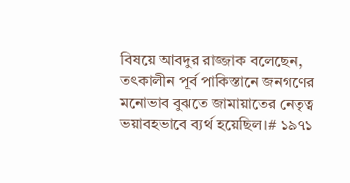বিষয়ে আবদুর রাজ্জাক বলেছেন, তৎকালীন পূর্ব পাকিস্তানে জনগণের মনোভাব বুঝতে জামায়াতের নেতৃত্ব ভয়াবহভাবে ব্যর্থ হয়েছিল।# ১৯৭১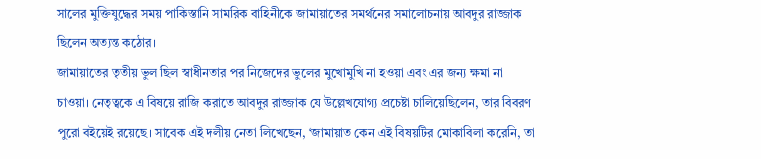সালের মুক্তিযুদ্ধের সময় পাকিস্তানি সামরিক বাহিনীকে জামায়াতের সমর্থনের সমালোচনায় আবদুর রাজ্জাক ছিলেন অত্যন্ত কঠোর।
জামায়াতের তৃতীয় ভুল ছিল স্বাধীনতার পর নিজেদের ভুলের মুখোমুখি না হওয়া এবং এর জন্য ক্ষমা না চাওয়া। নেতৃত্বকে এ বিষয়ে রাজি করাতে আবদুর রাজ্জাক যে উল্লেখযোগ্য প্রচেষ্টা চালিয়েছিলেন, তার বিবরণ পুরো বইয়েই রয়েছে। সাবেক এই দলীয় নেতা লিখেছেন, ‘জামায়াত কেন এই বিষয়টির মোকাবিলা করেনি, তা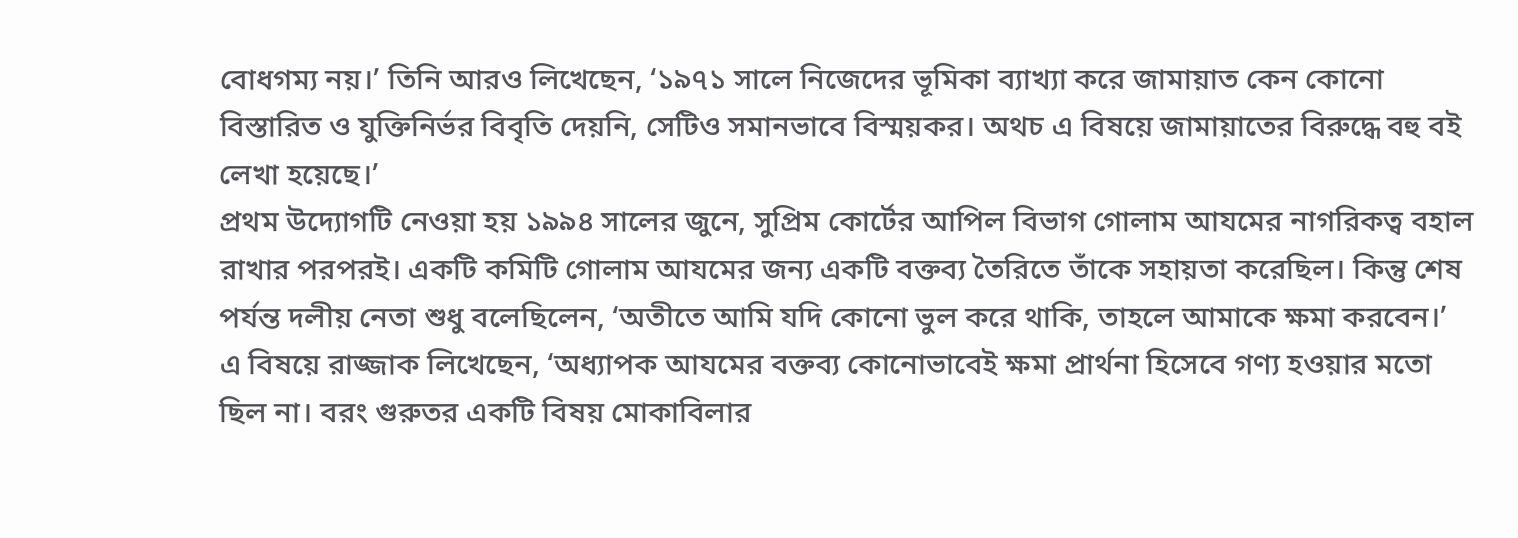বোধগম্য নয়।’ তিনি আরও লিখেছেন, ‘১৯৭১ সালে নিজেদের ভূমিকা ব্যাখ্যা করে জামায়াত কেন কোনো বিস্তারিত ও যুক্তিনির্ভর বিবৃতি দেয়নি, সেটিও সমানভাবে বিস্ময়কর। অথচ এ বিষয়ে জামায়াতের বিরুদ্ধে বহু বই লেখা হয়েছে।’
প্রথম উদ্যোগটি নেওয়া হয় ১৯৯৪ সালের জুনে, সুপ্রিম কোর্টের আপিল বিভাগ গোলাম আযমের নাগরিকত্ব বহাল রাখার পরপরই। একটি কমিটি গোলাম আযমের জন্য একটি বক্তব্য তৈরিতে তাঁকে সহায়তা করেছিল। কিন্তু শেষ পর্যন্ত দলীয় নেতা শুধু বলেছিলেন, ‘অতীতে আমি যদি কোনো ভুল করে থাকি, তাহলে আমাকে ক্ষমা করবেন।’
এ বিষয়ে রাজ্জাক লিখেছেন, ‘অধ্যাপক আযমের বক্তব্য কোনোভাবেই ক্ষমা প্রার্থনা হিসেবে গণ্য হওয়ার মতো ছিল না। বরং গুরুতর একটি বিষয় মোকাবিলার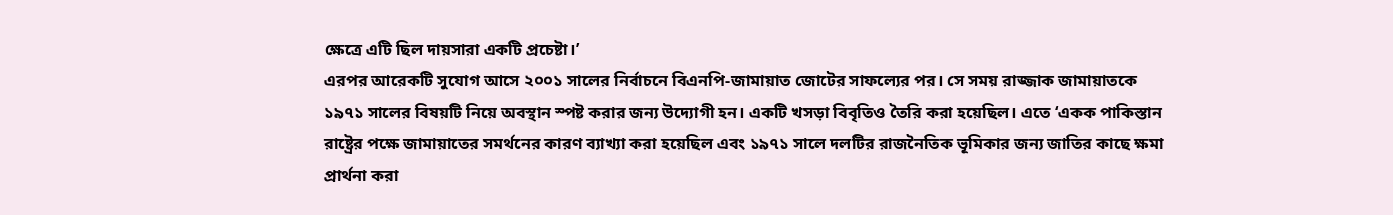ক্ষেত্রে এটি ছিল দায়সারা একটি প্রচেষ্টা।’
এরপর আরেকটি সুযোগ আসে ২০০১ সালের নির্বাচনে বিএনপি-জামায়াত জোটের সাফল্যের পর। সে সময় রাজ্জাক জামায়াতকে ১৯৭১ সালের বিষয়টি নিয়ে অবস্থান স্পষ্ট করার জন্য উদ্যোগী হন। একটি খসড়া বিবৃতিও তৈরি করা হয়েছিল। এতে ‘একক পাকিস্তান রাষ্ট্রের পক্ষে জামায়াতের সমর্থনের কারণ ব্যাখ্যা করা হয়েছিল এবং ১৯৭১ সালে দলটির রাজনৈতিক ভূমিকার জন্য জাতির কাছে ক্ষমা প্রার্থনা করা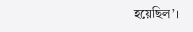হয়েছিল’।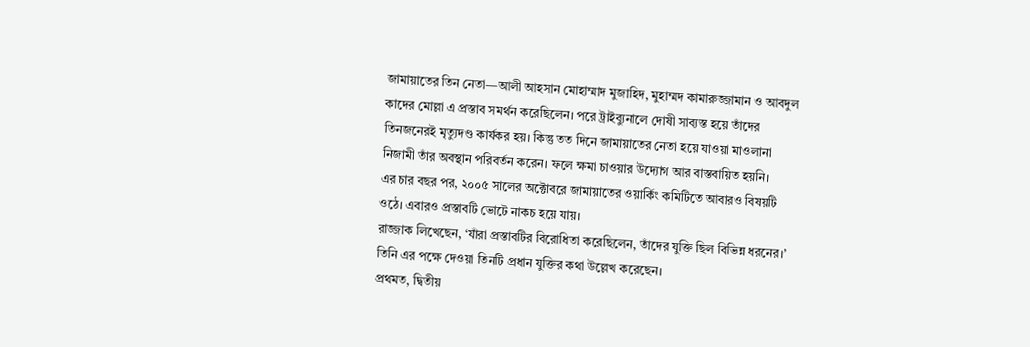জামায়াতের তিন নেতা—আলী আহসান মোহাম্মাদ মুজাহিদ, মুহাম্মদ কামারুজ্জামান ও আবদুল কাদের মোল্লা এ প্রস্তাব সমর্থন করেছিলেন। পরে ট্রাইব্যুনালে দোষী সাব্যস্ত হয়ে তাঁদের তিনজনেরই মৃত্যুদণ্ড কার্যকর হয়। কিন্তু তত দিনে জামায়াতের নেতা হয়ে যাওয়া মাওলানা নিজামী তাঁর অবস্থান পরিবর্তন করেন। ফলে ক্ষমা চাওয়ার উদ্যোগ আর বাস্তবায়িত হয়নি।
এর চার বছর পর, ২০০৫ সালের অক্টোবরে জামায়াতের ওয়ার্কিং কমিটিতে আবারও বিষয়টি ওঠে। এবারও প্রস্তাবটি ভোটে নাকচ হয়ে যায়।
রাজ্জাক লিখেছেন, ‘যাঁরা প্রস্তাবটির বিরোধিতা করেছিলেন, তাঁদের যুক্তি ছিল বিভিন্ন ধরনের।’ তিনি এর পক্ষে দেওয়া তিনটি প্রধান যুক্তির কথা উল্লেখ করেছেন।
প্রথমত, দ্বিতীয়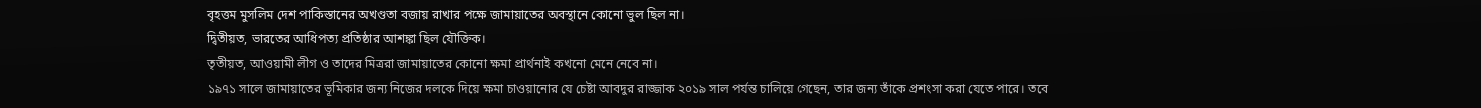বৃহত্তম মুসলিম দেশ পাকিস্তানের অখণ্ডতা বজায় রাখার পক্ষে জামায়াতের অবস্থানে কোনো ভুল ছিল না।
দ্বিতীয়ত, ভারতের আধিপত্য প্রতিষ্ঠার আশঙ্কা ছিল যৌক্তিক।
তৃতীয়ত, আওয়ামী লীগ ও তাদের মিত্ররা জামায়াতের কোনো ক্ষমা প্রার্থনাই কখনো মেনে নেবে না।
১৯৭১ সালে জামায়াতের ভূমিকার জন্য নিজের দলকে দিয়ে ক্ষমা চাওয়ানোর যে চেষ্টা আবদুর রাজ্জাক ২০১৯ সাল পর্যন্ত চালিয়ে গেছেন, তার জন্য তাঁকে প্রশংসা করা যেতে পারে। তবে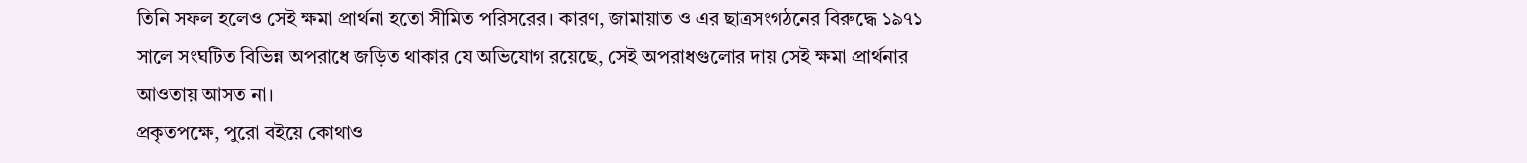তিনি সফল হলেও সেই ক্ষমা প্রার্থনা হতো সীমিত পরিসরের। কারণ, জামায়াত ও এর ছাত্রসংগঠনের বিরুদ্ধে ১৯৭১ সালে সংঘটিত বিভিন্ন অপরাধে জড়িত থাকার যে অভিযোগ রয়েছে, সেই অপরাধগুলোর দায় সেই ক্ষমা প্রার্থনার আওতায় আসত না।
প্রকৃতপক্ষে, পুরো বইয়ে কোথাও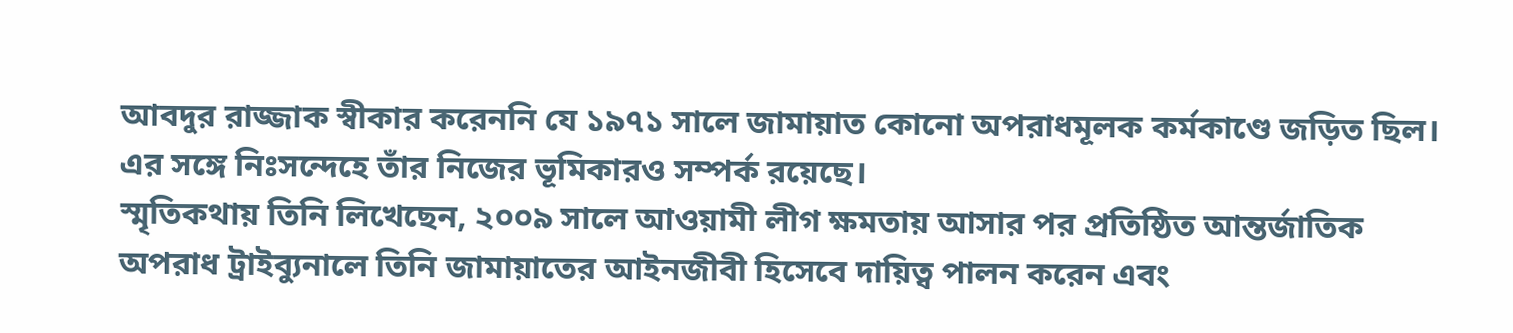আবদুর রাজ্জাক স্বীকার করেননি যে ১৯৭১ সালে জামায়াত কোনো অপরাধমূলক কর্মকাণ্ডে জড়িত ছিল। এর সঙ্গে নিঃসন্দেহে তাঁর নিজের ভূমিকারও সম্পর্ক রয়েছে।
স্মৃতিকথায় তিনি লিখেছেন, ২০০৯ সালে আওয়ামী লীগ ক্ষমতায় আসার পর প্রতিষ্ঠিত আন্তর্জাতিক অপরাধ ট্রাইব্যুনালে তিনি জামায়াতের আইনজীবী হিসেবে দায়িত্ব পালন করেন এবং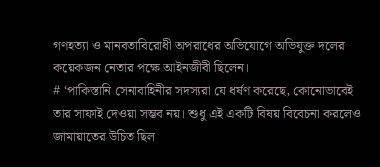গণহত্যা ও মানবতাবিরোধী অপরাধের অভিযোগে অভিযুক্ত দলের কয়েকজন নেতার পক্ষে আইনজীবী ছিলেন।
# ‘পাকিস্তানি সেনাবাহিনীর সদস্যরা যে ধর্ষণ করেছে, কোনোভাবেই তার সাফাই দেওয়া সম্ভব নয়। শুধু এই একটি বিষয় বিবেচনা করলেও জামায়াতের উচিত ছিল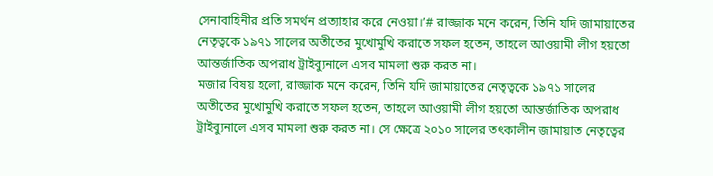সেনাবাহিনীর প্রতি সমর্থন প্রত্যাহার করে নেওয়া।’# রাজ্জাক মনে করেন, তিনি যদি জামায়াতের নেতৃত্বকে ১৯৭১ সালের অতীতের মুখোমুখি করাতে সফল হতেন, তাহলে আওয়ামী লীগ হয়তো আন্তর্জাতিক অপরাধ ট্রাইব্যুনালে এসব মামলা শুরু করত না।
মজার বিষয় হলো, রাজ্জাক মনে করেন, তিনি যদি জামায়াতের নেতৃত্বকে ১৯৭১ সালের অতীতের মুখোমুখি করাতে সফল হতেন, তাহলে আওয়ামী লীগ হয়তো আন্তর্জাতিক অপরাধ ট্রাইব্যুনালে এসব মামলা শুরু করত না। সে ক্ষেত্রে ২০১০ সালের তৎকালীন জামায়াত নেতৃত্বের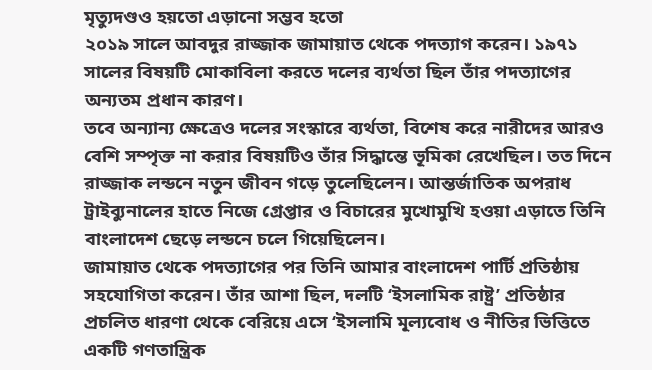মৃত্যুদণ্ডও হয়তো এড়ানো সম্ভব হতো
২০১৯ সালে আবদুর রাজ্জাক জামায়াত থেকে পদত্যাগ করেন। ১৯৭১ সালের বিষয়টি মোকাবিলা করতে দলের ব্যর্থতা ছিল তাঁর পদত্যাগের অন্যতম প্রধান কারণ।
তবে অন্যান্য ক্ষেত্রেও দলের সংস্কারে ব্যর্থতা, বিশেষ করে নারীদের আরও বেশি সম্পৃক্ত না করার বিষয়টিও তাঁর সিদ্ধান্তে ভূমিকা রেখেছিল। তত দিনে রাজ্জাক লন্ডনে নতুন জীবন গড়ে তুলেছিলেন। আন্তর্জাতিক অপরাধ ট্রাইব্যুনালের হাতে নিজে গ্রেপ্তার ও বিচারের মুখোমুখি হওয়া এড়াতে তিনি বাংলাদেশ ছেড়ে লন্ডনে চলে গিয়েছিলেন।
জামায়াত থেকে পদত্যাগের পর তিনি আমার বাংলাদেশ পার্টি প্রতিষ্ঠায় সহযোগিতা করেন। তাঁর আশা ছিল, দলটি ‘ইসলামিক রাষ্ট্র’ প্রতিষ্ঠার প্রচলিত ধারণা থেকে বেরিয়ে এসে ‘ইসলামি মূল্যবোধ ও নীতির ভিত্তিতে একটি গণতান্ত্রিক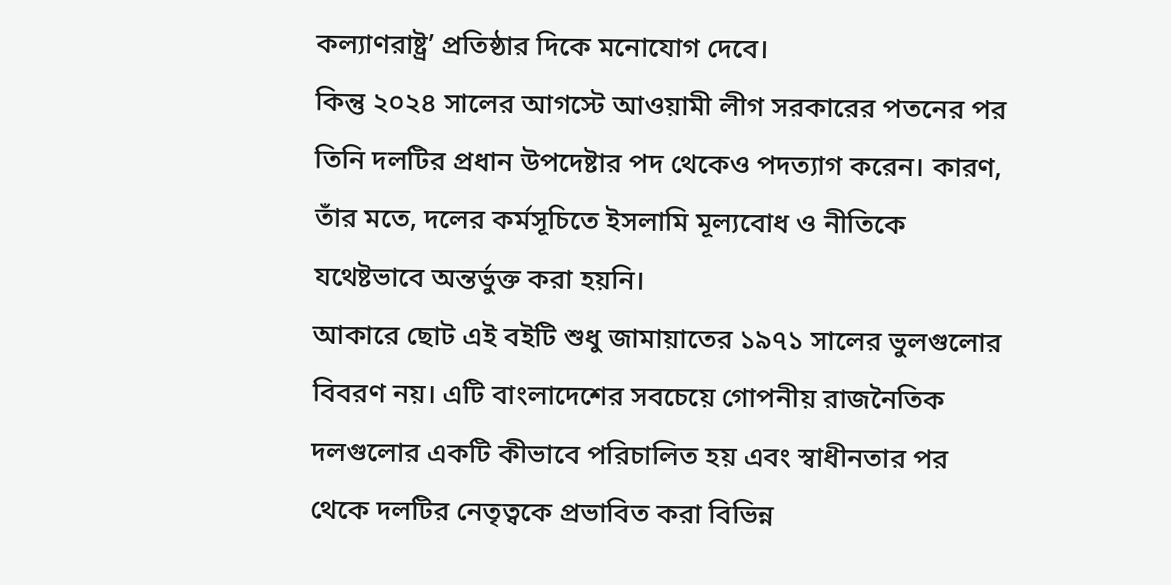কল্যাণরাষ্ট্র’ প্রতিষ্ঠার দিকে মনোযোগ দেবে।
কিন্তু ২০২৪ সালের আগস্টে আওয়ামী লীগ সরকারের পতনের পর তিনি দলটির প্রধান উপদেষ্টার পদ থেকেও পদত্যাগ করেন। কারণ, তাঁর মতে, দলের কর্মসূচিতে ইসলামি মূল্যবোধ ও নীতিকে যথেষ্টভাবে অন্তর্ভুক্ত করা হয়নি।
আকারে ছোট এই বইটি শুধু জামায়াতের ১৯৭১ সালের ভুলগুলোর বিবরণ নয়। এটি বাংলাদেশের সবচেয়ে গোপনীয় রাজনৈতিক দলগুলোর একটি কীভাবে পরিচালিত হয় এবং স্বাধীনতার পর থেকে দলটির নেতৃত্বকে প্রভাবিত করা বিভিন্ন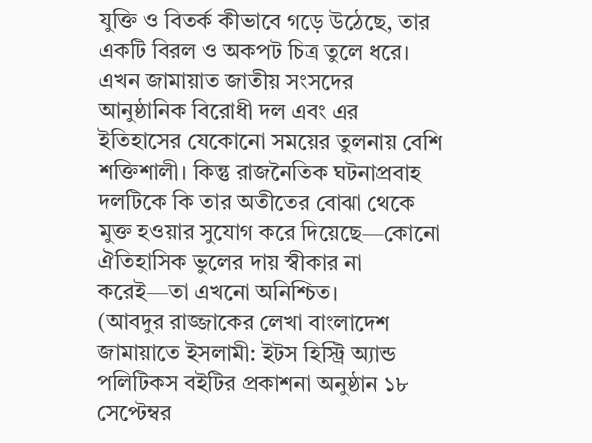যুক্তি ও বিতর্ক কীভাবে গড়ে উঠেছে, তার একটি বিরল ও অকপট চিত্র তুলে ধরে।
এখন জামায়াত জাতীয় সংসদের আনুষ্ঠানিক বিরোধী দল এবং এর ইতিহাসের যেকোনো সময়ের তুলনায় বেশি শক্তিশালী। কিন্তু রাজনৈতিক ঘটনাপ্রবাহ দলটিকে কি তার অতীতের বোঝা থেকে মুক্ত হওয়ার সুযোগ করে দিয়েছে—কোনো ঐতিহাসিক ভুলের দায় স্বীকার না করেই—তা এখনো অনিশ্চিত।
(আবদুর রাজ্জাকের লেখা বাংলাদেশ জামায়াতে ইসলামী: ইটস হিস্ট্রি অ্যান্ড পলিটিকস বইটির প্রকাশনা অনুষ্ঠান ১৮ সেপ্টেম্বর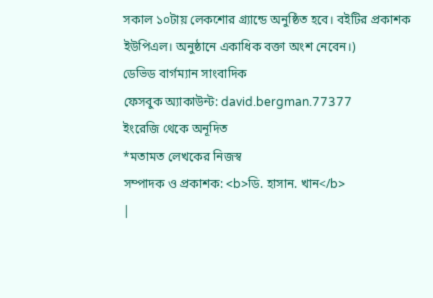সকাল ১০টায় লেকশোর গ্র্যান্ডে অনুষ্ঠিত হবে। বইটির প্রকাশক ইউপিএল। অনুষ্ঠানে একাধিক বক্তা অংশ নেবেন।)
ডেভিড বার্গম্যান সাংবাদিক
ফেসবুক অ্যাকাউন্ট: david.bergman.77377
ইংরেজি থেকে অনূদিত
*মতামত লেখকের নিজস্ব
সম্পাদক ও প্রকাশক: <b>ডি. হাসান. খান</b>
|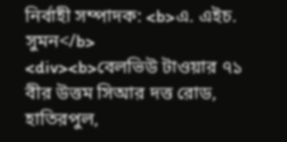নির্বাহী সম্পাদক: <b>এ. এইচ. সুমন</b>
<div><b>বেলভিউ টাওয়ার ৭১ বীর উত্তম সিআর দত্ত রোড, হাতিরপুল,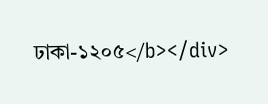ঢাকা-১২০৫</b></div>